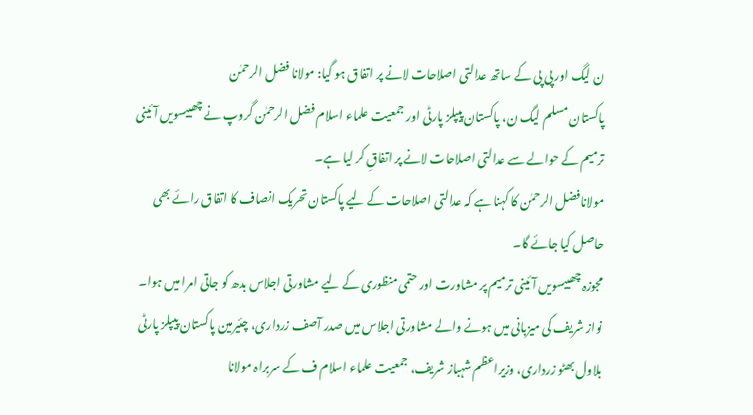ن لیگ اور پی پی کے ساتھ عدالتی اصلاحات لانے پر اتفاق ہو گیا: مولانا فضل الرحمٰن
پاکستان مسلم لیگ ن، پاکستان پیپلز پارٹی اور جمعیت علماء اسلام فضل الرحمٰن گروپ نے چھبیسویں آئینی ترمیم کے حوالے سے عدالتی اصلاحات لانے پر اتفاقِ کر لیا ہے۔
مولانافضل الرحمٰن کا کہنا ہے کہ عدالتی اصلاحات کے لیے پاکستان تحریک انصاف کا اتفاق رائے بھی حاصل کیا جائے گا۔
مجوزہ چھبیسویں آئینی ترمیم پر مشاورت اور حتمی منظوری کے لیے مشاورتی اجلاس بدھ کو جاتی امرا میں ہوا۔ نواز شریف کی میزبانی میں ہونے والے مشاورتی اجلاس میں صدر آصف زرداری، چئیرمین پاکستان پیپلز پارٹی بلاول بھٹو زرداری، وزیراعظم شہباز شریف، جمعیت علماء اسلام ف کے سربراہ مولانا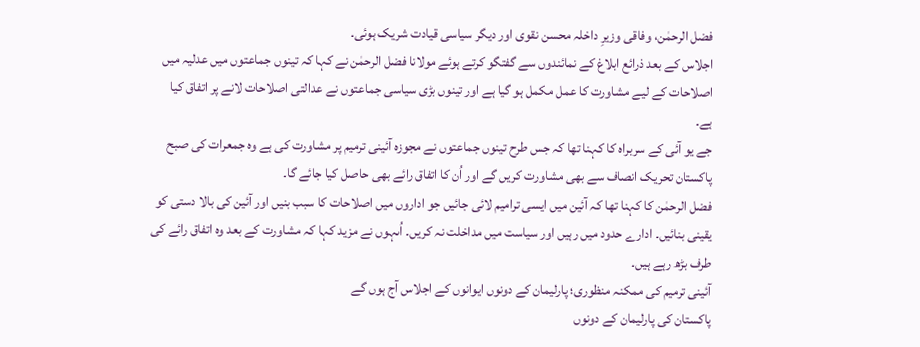فضل الرحمٰن، وفاقی وزیرِ داخلہ محسن نقوی اور دیگر سیاسی قیادت شریک ہوئی۔
اجلاس کے بعد ذرائع ابلاغ کے نمائندوں سے گفتگو کرتے ہوئے مولانا فضل الرحمٰن نے کہا کہ تینوں جماعتوں میں عدلیہ میں اصلاحات کے لیے مشاورت کا عمل مکمل ہو گیا ہے اور تینوں بڑی سیاسی جماعتوں نے عدالتی اصلاحات لانے پر اتفاق کیا ہے۔
جے یو آئی کے سربراہ کا کہنا تھا کہ جس طرح تینوں جماعتوں نے مجوزہ آئینی ترمیم پر مشاورت کی ہے وہ جمعرات کی صبح پاکستان تحریک انصاف سے بھی مشاورت کریں گے اور اُن کا اتفاق رائے بھی حاصل کیا جائے گا۔
فضل الرحمٰن کا کہنا تھا کہ آئین میں ایسی ترامیم لائی جائیں جو اداروں میں اصلاحات کا سبب بنیں اور آئین کی بالا دستی کو یقینی بنائیں۔ ادارے حدود میں رہیں اور سیاست میں مداخلت نہ کریں۔ اُںہوں نے مزید کہا کہ مشاورت کے بعد وہ اتفاق رائے کی طرف بڑھ رہے ہیں۔
آئینی ترمیم کی ممکنہ منظوری؛ پارلیمان کے دونوں ایوانوں کے اجلاس آج ہوں گے
پاکستان کی پارلیمان کے دونوں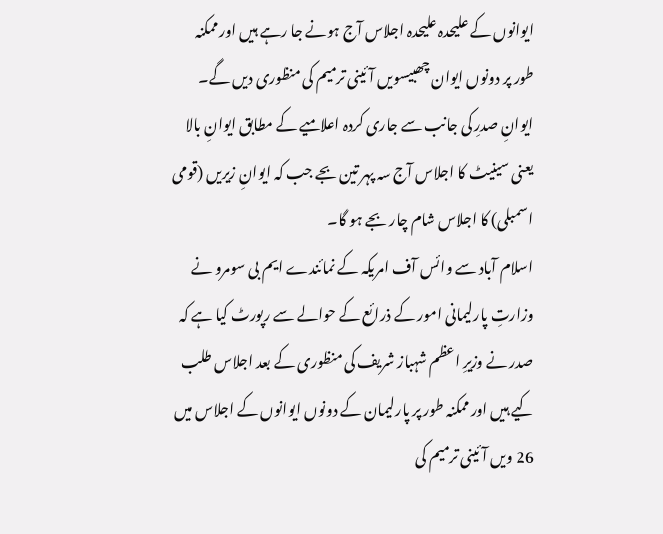ایوانوں کے علیحدہ علیحدہ اجلاس آج ہونے جا رہے ہیں اور ممکنہ طور پر دونوں ایوان چھبیسویں آئینی ترمیم کی منظوری دیں گے۔
ایوانِ صدرِ کی جانب سے جاری کردہ اعلامیے کے مطابق ایوانِ بالا یعنی سینیٹ کا اجلاس آج سہ پہر تین بجے جب کہ ایوانِ زیریں (قومی اسمبلی) کا اجلاس شام چار بجے ہو گا۔
اسلام آباد سے وائس آف امریکہ کے نمائندے ایم بی سومرو نے وزارتِ پارلیمانی امور کے ذرائع کے حوالے سے رپورٹ کیا ہے کہ صدر نے وزیرِ اعظم شہباز شریف کی منظوری کے بعد اجلاس طلب کیے ہیں اور ممکنہ طور پر پارلیمان کے دونوں ایوانوں کے اجلاس میں 26 ویں آئینی ترمیم کی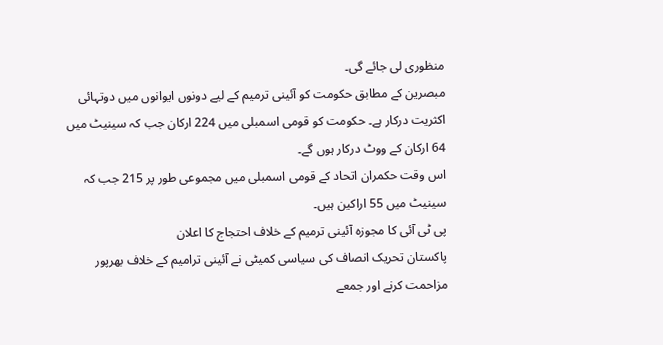منظوری لی جائے گی۔
مبصرین کے مطابق حکومت کو آئینی ترمیم کے لیے دونوں ایوانوں میں دوتہائی اکثریت درکار ہے۔ حکومت کو قومی اسمبلی میں 224 ارکان جب کہ سینیٹ میں 64 ارکان کے ووٹ درکار ہوں گے۔
اس وقت حکمران اتحاد کے قومی اسمبلی میں مجموعی طور پر 215 جب کہ سینیٹ میں 55 اراکین ہیں۔
پی ٹی آئی کا مجوزہ آئینی ترمیم کے خلاف احتجاج کا اعلان
پاکستان تحریک انصاف کی سیاسی کمیٹی نے آئینی ترامیم کے خلاف بھرپور مزاحمت کرنے اور جمعے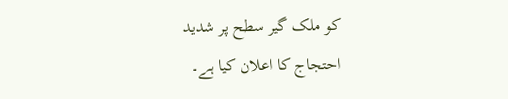کو ملک گیر سطح پر شدید احتجاج کا اعلان کیا ہے۔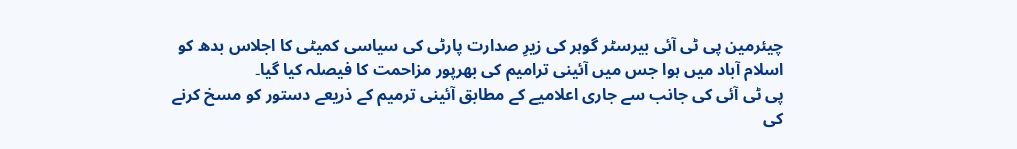چیئرمین پی ٹی آئی بیرسٹر گوہر کی زیرِ صدارت پارٹی کی سیاسی کمیٹی کا اجلاس بدھ کو اسلام آباد میں ہوا جس میں آئینی ترامیم کی بھرپور مزاحمت کا فیصلہ کیا گیا۔
پی ٹی آئی کی جانب سے جاری اعلامیے کے مطابق آئینی ترمیم کے ذریعے دستور کو مسخ کرنے کی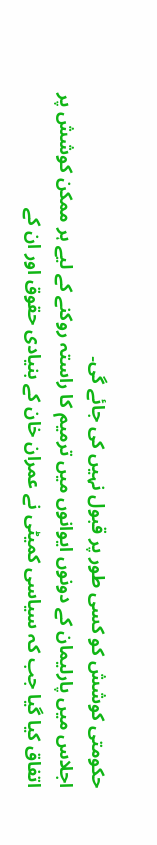حکومتی کوشش کو کسی طور پر قبول نہیں کی جائے گی۔
اجلاس میں پارلیمان کے دونوں ایوانوں میں ترمیم کا راستہ روکنے کے لیے ہر ممکن کوشش پر اتفاق کیا گیا جب کہ سیاسی کمیٹی نے عمران خان کے بنیادی حقوق اور ان کے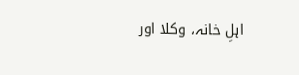اہلِ خانہ، وکلا اور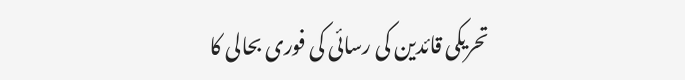تحریکی قائدین کی رسائی کی فوری بحالی کا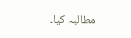مطالبہ کیا۔